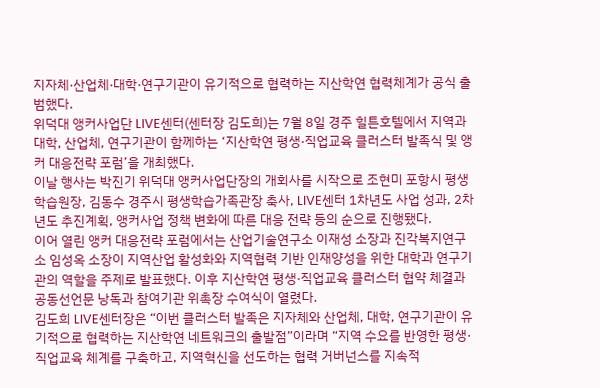지자체·산업체·대학·연구기관이 유기적으로 협력하는 지산학연 협력체계가 공식 출범했다.
위덕대 앵커사업단 LIVE센터(센터장 김도희)는 7월 8일 경주 힐튼호텔에서 지역과 대학, 산업체, 연구기관이 함께하는 ‘지산학연 평생·직업교육 클러스터 발족식 및 앵커 대응전략 포럼’을 개최했다.
이날 행사는 박진기 위덕대 앵커사업단장의 개회사를 시작으로 조현미 포항시 평생학습원장, 김동수 경주시 평생학습가족관장 축사, LIVE센터 1차년도 사업 성과, 2차년도 추진계획, 앵커사업 정책 변화에 따른 대응 전략 등의 순으로 진행됐다.
이어 열린 앵커 대응전략 포럼에서는 산업기술연구소 이재성 소장과 진각복지연구소 임성옥 소장이 지역산업 활성화와 지역협력 기반 인재양성을 위한 대학과 연구기관의 역할을 주제로 발표했다. 이후 지산학연 평생·직업교육 클러스터 협약 체결과 공동선언문 낭독과 참여기관 위촉장 수여식이 열렸다.
김도희 LIVE센터장은 “이번 클러스터 발족은 지자체와 산업체, 대학, 연구기관이 유기적으로 협력하는 지산학연 네트워크의 출발점”이라며 “지역 수요를 반영한 평생·직업교육 체계를 구축하고, 지역혁신을 선도하는 협력 거버넌스를 지속적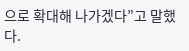으로 확대해 나가겠다”고 말했다.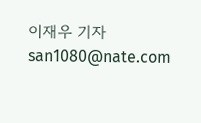이재우 기자 san1080@nate.com